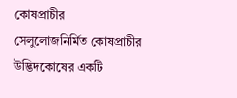কোষপ্রাচীর
সেলুলোজনির্মিত কোষপ্রাচীর উদ্ভিদকোষের একটি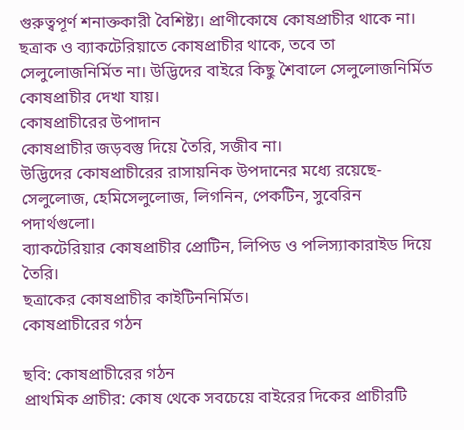গুরুত্বপূর্ণ শনাক্তকারী বৈশিষ্ট্য। প্রাণীকোষে কোষপ্রাচীর থাকে না। ছত্রাক ও ব্যাকটেরিয়াতে কোষপ্রাচীর থাকে, তবে তা সেলুলোজনির্মিত না। উদ্ভিদের বাইরে কিছু শৈবালে সেলুলোজনির্মিত কোষপ্রাচীর দেখা যায়।
কোষপ্রাচীরের উপাদান
কোষপ্রাচীর জড়বস্তু দিয়ে তৈরি, সজীব না।
উদ্ভিদের কোষপ্রাচীরের রাসায়নিক উপদানের মধ্যে রয়েছে- সেলুলোজ, হেমিসেলুলোজ, লিগনিন, পেকটিন, সুবেরিন পদার্থগুলো।
ব্যাকটেরিয়ার কোষপ্রাচীর প্রোটিন, লিপিড ও পলিস্যাকারাইড দিয়ে তৈরি।
ছত্রাকের কোষপ্রাচীর কাইটিননির্মিত।
কোষপ্রাচীরের গঠন

ছবি: কোষপ্রাচীরের গঠন
প্রাথমিক প্রাচীর: কোষ থেকে সবচেয়ে বাইরের দিকের প্রাচীরটি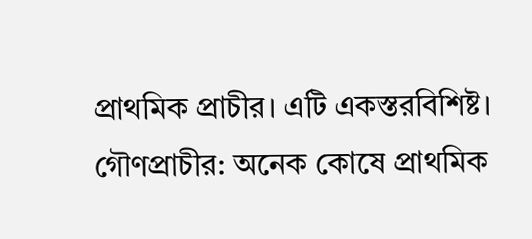প্রাথমিক প্রাচীর। এটি একস্তরবিশিষ্ট।
গৌণপ্রাচীর: অনেক কোষে প্রাথমিক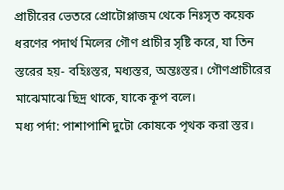প্রাচীরের ভেতরে প্রোটোপ্লাজম থেকে নিঃসৃত কয়েক ধরণের পদার্থ মিলের গৌণ প্রাচীর সৃষ্টি করে, যা তিন স্তরের হয়- বহিঃস্তর, মধ্যস্তর, অন্তঃস্তর। গৌণপ্রাচীরের মাঝেমাঝে ছিদ্র থাকে, যাকে কূপ বলে।
মধ্য পর্দা: পাশাপাশি দুটো কোষকে পৃথক করা স্তর।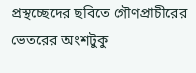প্রস্থচ্ছেদের ছবিতে গৌণপ্রাচীরের ভেতরের অংশটুকু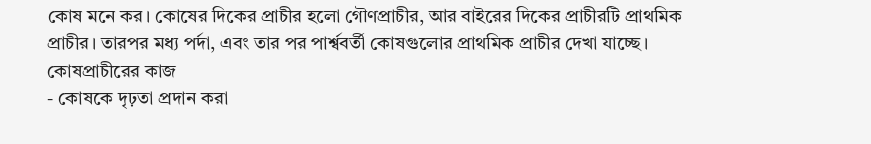কোষ মনে কর। কোষের দিকের প্রাচীর হলো গৌণপ্রাচীর, আর বাইরের দিকের প্রাচীরটি প্রাথমিক প্রাচীর। তারপর মধ্য পর্দা, এবং তার পর পার্শ্ববর্তী কোষগুলোর প্রাথমিক প্রাচীর দেখা যাচ্ছে।
কোষপ্রাচীরের কাজ
- কোষকে দৃঢ়তা প্রদান করা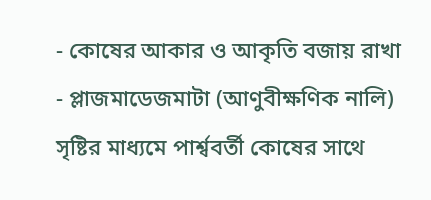- কোষের আকার ও আকৃতি বজায় রাখা
- প্লাজমাডেজমাটা (আণুবীক্ষণিক নালি) সৃষ্টির মাধ্যমে পার্শ্ববর্তী কোষের সাথে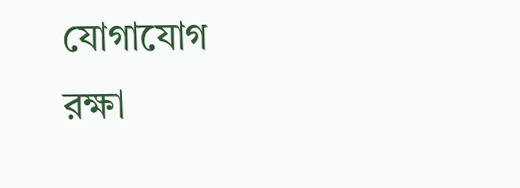যোগাযোগ রক্ষা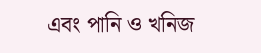এবং পানি ও খনিজ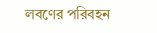লবণের পরিবহন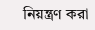নিয়ন্ত্রণ করা